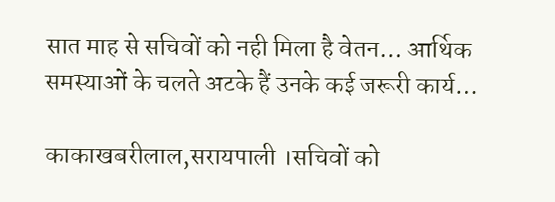सात माह से सचिवों को नही मिला है वेतन… आर्थिक समस्याओं के चलते अटके हैं उनके कई जरूरी कार्य…

काकाखबरीलाल,सरायपाली ।सचिवों को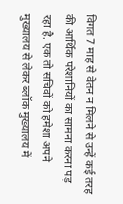विगत 7 माह से वेतन न मिलने से उन्हें कई तरह की आर्थिक परेशानियों का सामना करना पड़ रहा है. एक तो सचिवों को हमेशा अपने मुख्यालय से लेकर ब्लॉक मुख्यालय में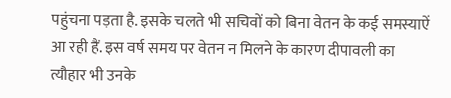पहुंचना पड़ता है. इसके चलते भी सचिवों को बिना वेतन के कई समस्याऐं आ रही हैं. इस वर्ष समय पर वेतन न मिलने के कारण दीपावली का त्यौहार भी उनके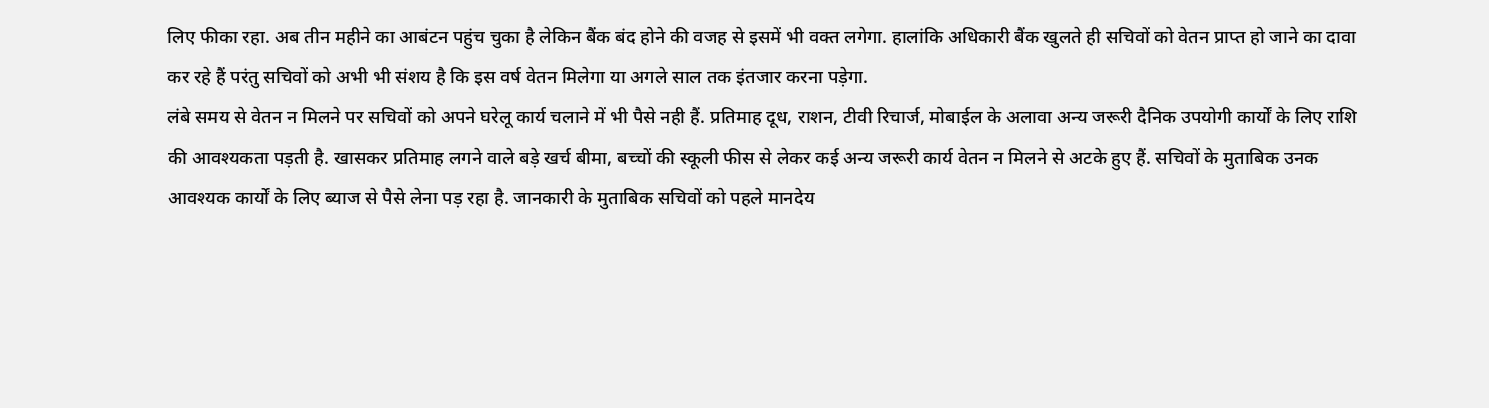लिए फीका रहा. अब तीन महीने का आबंटन पहुंच चुका है लेकिन बैंक बंद होने की वजह से इसमें भी वक्त लगेगा. हालांकि अधिकारी बैंक खुलते ही सचिवों को वेतन प्राप्त हो जाने का दावा कर रहे हैं परंतु सचिवों को अभी भी संशय है कि इस वर्ष वेतन मिलेगा या अगले साल तक इंतजार करना पड़ेगा.
लंबे समय से वेतन न मिलने पर सचिवों को अपने घरेलू कार्य चलाने में भी पैसे नही हैं. प्रतिमाह दूध, राशन, टीवी रिचार्ज, मोबाईल के अलावा अन्य जरूरी दैनिक उपयोगी कार्यों के लिए राशि की आवश्यकता पड़ती है. खासकर प्रतिमाह लगने वाले बड़े खर्च बीमा, बच्चों की स्कूली फीस से लेकर कई अन्य जरूरी कार्य वेतन न मिलने से अटके हुए हैं. सचिवों के मुताबिक उनक आवश्यक कार्यों के लिए ब्याज से पैसे लेना पड़ रहा है. जानकारी के मुताबिक सचिवों को पहले मानदेय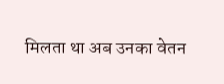मिलता था अब उनका वेतन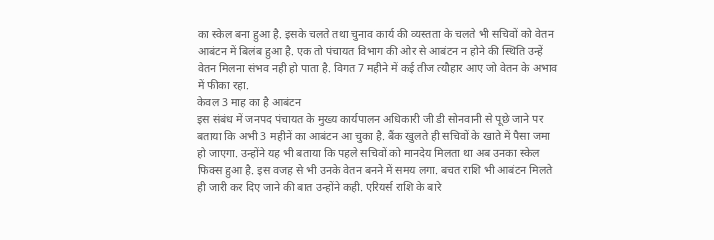का स्केल बना हुआ है. इसके चलते तथा चुनाव कार्य की व्यस्तता के चलते भी सचिवों को वेतन आबंटन में बिलंब हुआ है. एक तो पंचायत विभाग की ओर से आबंटन न होने की स्थिति उन्हें वेतन मिलना संभव नही हो पाता है. विगत 7 महीने में कई तीज त्यौहार आए जो वेतन के अभाव में फीका रहा.
केवल 3 माह का है आबंटन
इस संबंध में जनपद पंचायत के मुख्य कार्यपालन अधिकारी जी डी सोनवानी से पूछे जाने पर बताया कि अभी 3 महीनें का आबंटन आ चुका है. बैंक खुलते ही सचिवों के खाते में पैसा जमा हो जाएगा. उन्होंने यह भी बताया कि पहले सचिवों को मानदेय मिलता था अब उनका स्केल फिक्स हुआ है. इस वजह से भी उनके वेतन बनने में समय लगा. बचत राशि भी आबंटन मिलते ही जारी कर दिए जाने की बात उन्होंने कही. एरियर्स राशि के बारे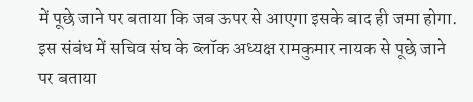में पूछे जाने पर बताया कि जब ऊपर से आएगा इसके बाद ही जमा होगा.
इस संबंध में सचिव संघ के ब्लॉक अध्यक्ष रामकुमार नायक से पूछे जाने पर बताया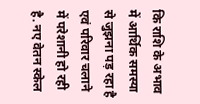कि राशि के अभाव में आर्थिक समस्या से जुझना पड़ रहा है एवं परिवार चलाने में परेशानी हो रही है. नए वेतन स्केल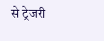से ट्रेजरी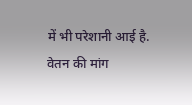में भी परेशानी आई है. वेतन की मांग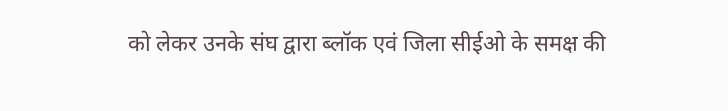को लेकर उनके संघ द्वारा ब्लॉक एवं जिला सीईओ के समक्ष की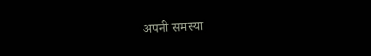अपनी समस्या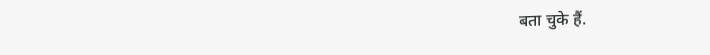बता चुके हैं.